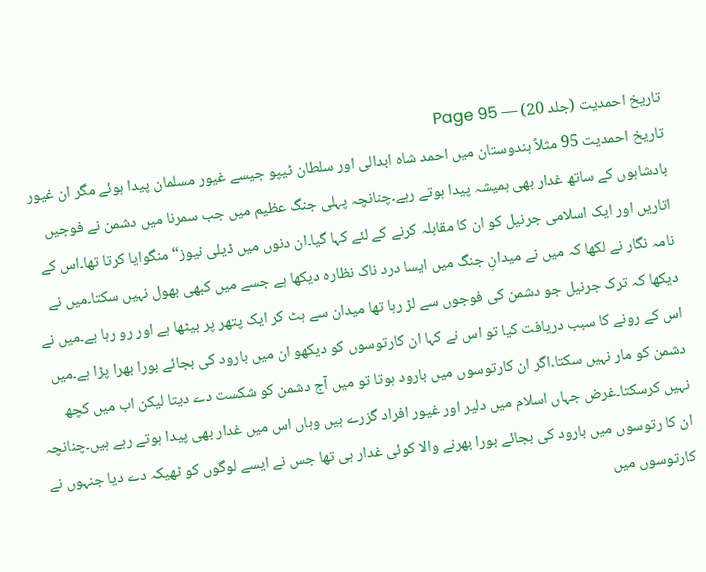تاریخ احمدیت (جلد 20) — Page 95
تاریخ احمدیت 95 مثلاً ہندوستان میں احمد شاہ ابدالی اور سلطان ٹیپو جیسے غیور مسلمان پیدا ہوئے مگر ان غیور بادشاہوں کے ساتھ غدار بھی ہمیشہ پیدا ہوتے رہے۔چنانچہ پہلی جنگ عظیم میں جب سمرنا میں دشمن نے فوجیں اتاریں اور ایک اسلامی جرنیل کو ان کا مقابلہ کرنے کے لئے کہا گیا۔ان دنوں میں ڈیلی نیوز“ منگوایا کرتا تھا۔اس کے نامہ نگار نے لکھا کہ میں نے میدانِ جنگ میں ایسا درد ناک نظارہ دیکھا ہے جسے میں کبھی بھول نہیں سکتا۔میں نے دیکھا کہ ترک جرنیل جو دشمن کی فوجوں سے لڑ رہا تھا میدان سے ہٹ کر ایک پتھر پر بیٹھا ہے اور رو رہا ہے۔میں نے اس کے رونے کا سبب دریافت کیا تو اس نے کہا ان کارتوسوں کو دیکھو ان میں بارود کی بجائے بورا بھرا پڑا ہے۔میں دشمن کو مار نہیں سکتا۔اگر ان کارتوسوں میں بارود ہوتا تو میں آج دشمن کو شکست دے دیتا لیکن اب میں کچھ نہیں کرسکتا۔غرض جہاں اسلام میں دلیر اور غیور افراد گزرے ہیں وہاں اس میں غدار بھی پیدا ہوتے رہے ہیں۔چنانچہ ان کا رتوسوں میں بارود کی بجائے بورا بھرنے والا کوئی غدار ہی تھا جس نے ایسے لوگوں کو ٹھیکہ دے دیا جنہوں نے کارتوسوں میں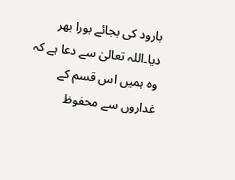بارود کی بجائے بورا بھر دیا۔اللہ تعالیٰ سے دعا ہے کہ وہ ہمیں اس قسم کے غداروں سے محفوظ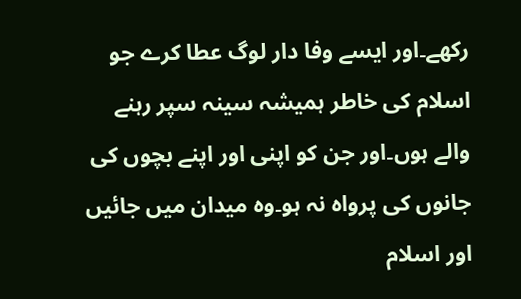رکھے۔اور ایسے وفا دار لوگ عطا کرے جو اسلام کی خاطر ہمیشہ سینہ سپر رہنے والے ہوں۔اور جن کو اپنی اور اپنے بچوں کی جانوں کی پرواہ نہ ہو۔وہ میدان میں جائیں اور اسلام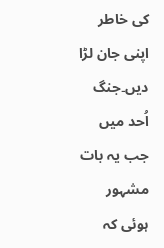کی خاطر اپنی جان لڑا دیں۔جنگ اُحد میں جب یہ بات مشہور ہوئی کہ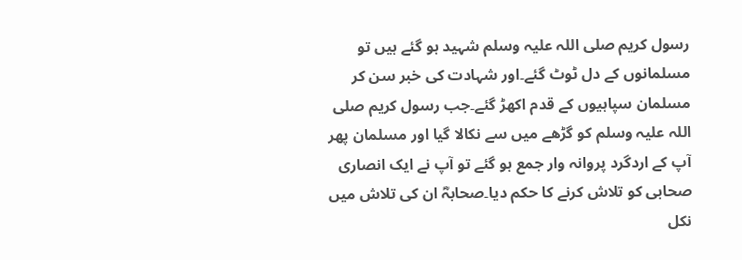رسول کریم صلی اللہ علیہ وسلم شہید ہو گئے ہیں تو مسلمانوں کے دل ٹوٹ گئے۔اور شہادت کی خبر سن کر مسلمان سپاہیوں کے قدم اکھڑ گئے۔جب رسول کریم صلی اللہ علیہ وسلم کو گڑھے میں سے نکالا گیا اور مسلمان پھر آپ کے اردگرد پروانہ وار جمع ہو گئے تو آپ نے ایک انصاری صحابی کو تلاش کرنے کا حکم دیا۔صحابہؓ ان کی تلاش میں نکل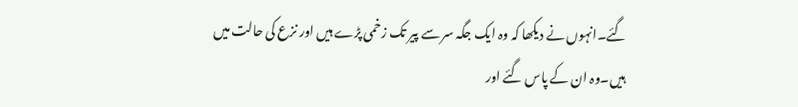گئے۔انہوں نے دیکھا کہ وہ ایک جگہ سر سے پیر تک زخمی پڑے ہیں اور نزع کی حالت میں ہیں۔وہ ان کے پاس گئے اور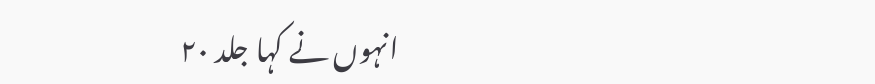انہوں نے کہا جلد ۲۰